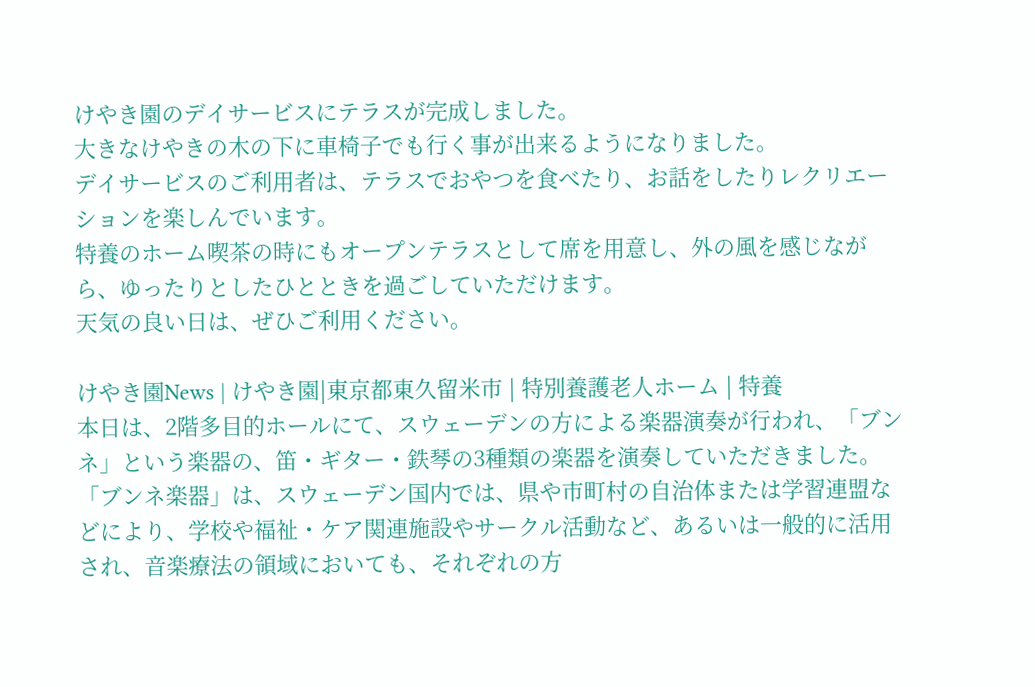けやき園のデイサービスにテラスが完成しました。
大きなけやきの木の下に車椅子でも行く事が出来るようになりました。
デイサービスのご利用者は、テラスでおやつを食べたり、お話をしたりレクリエーションを楽しんでいます。
特養のホーム喫茶の時にもオープンテラスとして席を用意し、外の風を感じながら、ゆったりとしたひとときを過ごしていただけます。
天気の良い日は、ぜひご利用ください。

けやき園News | けやき園|東京都東久留米市 | 特別養護老人ホーム | 特養
本日は、2階多目的ホールにて、スウェーデンの方による楽器演奏が行われ、「ブンネ」という楽器の、笛・ギター・鉄琴の3種類の楽器を演奏していただきました。
「ブンネ楽器」は、スウェーデン国内では、県や市町村の自治体または学習連盟などにより、学校や福祉・ケア関連施設やサークル活動など、あるいは一般的に活用され、音楽療法の領域においても、それぞれの方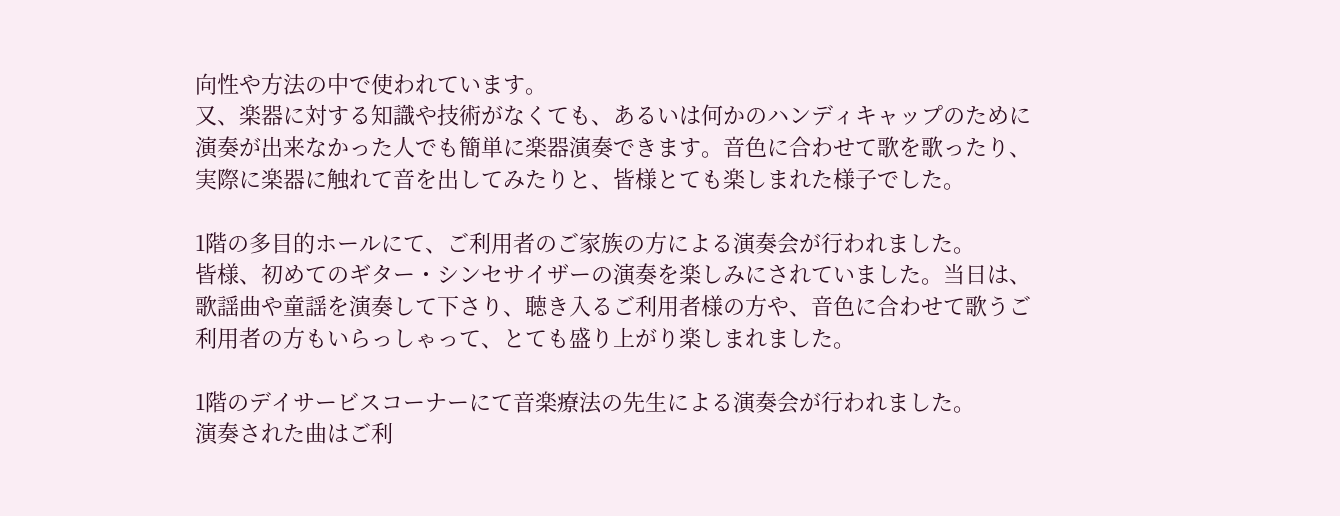向性や方法の中で使われています。
又、楽器に対する知識や技術がなくても、あるいは何かのハンディキャップのために演奏が出来なかった人でも簡単に楽器演奏できます。音色に合わせて歌を歌ったり、実際に楽器に触れて音を出してみたりと、皆様とても楽しまれた様子でした。

1階の多目的ホールにて、ご利用者のご家族の方による演奏会が行われました。
皆様、初めてのギター・シンセサイザーの演奏を楽しみにされていました。当日は、歌謡曲や童謡を演奏して下さり、聴き入るご利用者様の方や、音色に合わせて歌うご利用者の方もいらっしゃって、とても盛り上がり楽しまれました。

1階のデイサービスコーナーにて音楽療法の先生による演奏会が行われました。
演奏された曲はご利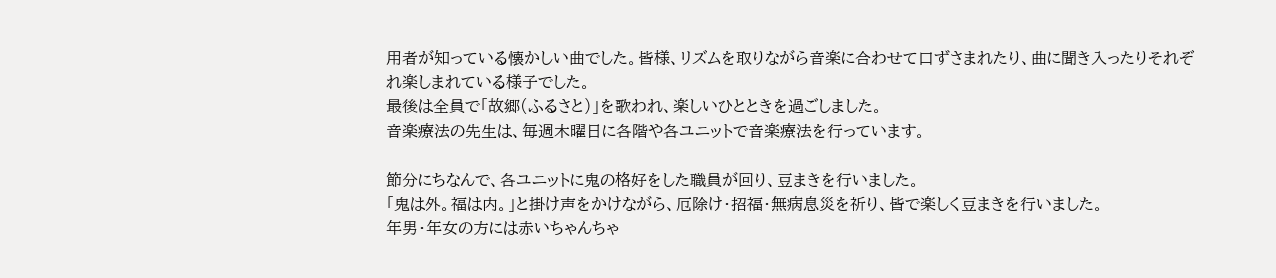用者が知っている懐かしい曲でした。皆様、リズムを取りながら音楽に合わせて口ずさまれたり、曲に聞き入ったりそれぞれ楽しまれている様子でした。
最後は全員で「故郷(ふるさと)」を歌われ、楽しいひとときを過ごしました。
音楽療法の先生は、毎週木曜日に各階や各ユニットで音楽療法を行っています。

節分にちなんで、各ユニットに鬼の格好をした職員が回り、豆まきを行いました。
「鬼は外。福は内。」と掛け声をかけながら、厄除け・招福・無病息災を祈り、皆で楽しく豆まきを行いました。
年男・年女の方には赤いちゃんちゃ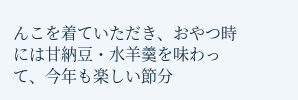んこを着ていただき、おやつ時には甘納豆・水羊羹を味わって、今年も楽しい節分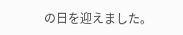の日を迎えました。